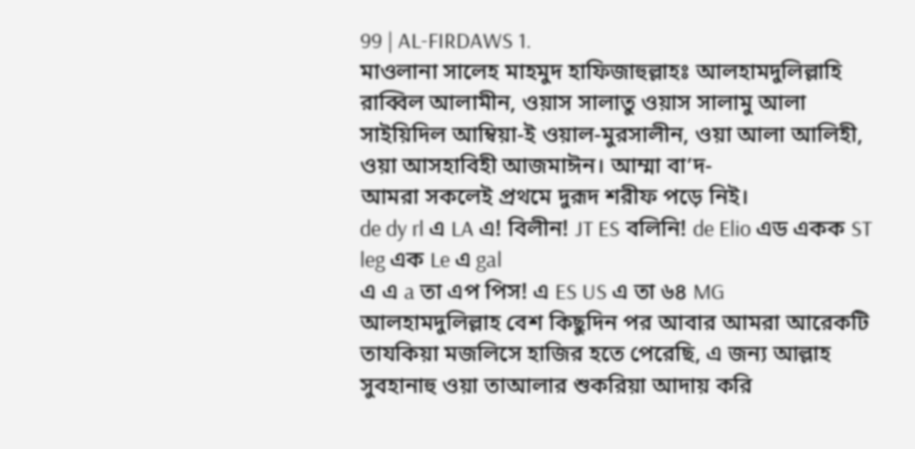99 | AL-FIRDAWS 1.
মাওলানা সালেহ মাহমুদ হাফিজাহুল্লাহঃ আলহামদুলিল্লাহি রাব্বিল আলামীন, ওয়াস সালাতু ওয়াস সালামু আলা সাইয়িদিল আম্বিয়া-ই ওয়াল-মুরসালীন, ওয়া আলা আলিহী, ওয়া আসহাবিহী আজমাঈন। আম্মা বা’দ-
আমরা সকলেই প্রথমে দুরূদ শরীফ পড়ে নিই।
de dy rl এ LA এ! বিলীন! JT ES বলিনি! de Elio এড একক ST leg এক Le এ gal
এ এ a তা এপ পিস! এ ES US এ তা ৬৪ MG
আলহামদুলিল্লাহ বেশ কিছুদিন পর আবার আমরা আরেকটি তাযকিয়া মজলিসে হাজির হতে পেরেছি, এ জন্য আল্লাহ সুবহানাহু ওয়া তাআলার শুকরিয়া আদায় করি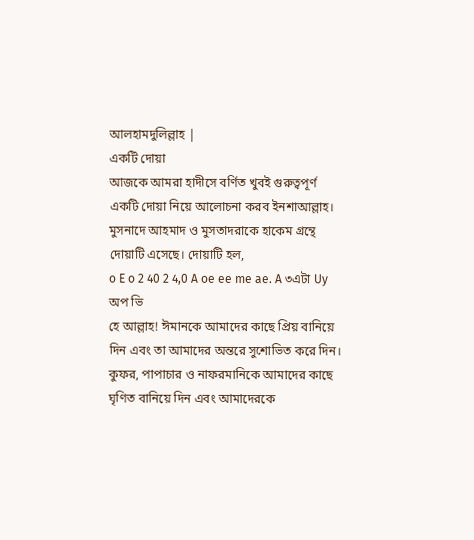আলহামদুলিল্লাহ |
একটি দোয়া
আজকে আমরা হাদীসে বর্ণিত খুবই গুরুত্বপূর্ণ একটি দোয়া নিয়ে আলোচনা করব ইনশাআল্লাহ। মুসনাদে আহমাদ ও মুসতাদরাকে হাকেম গ্রন্থে দোয়াটি এসেছে। দোয়াটি হল,
o E o 2 40 2 4,0 A oe ee me ae. A ৩এটা Uy অপ ভি
হে আল্লাহ! ঈমানকে আমাদের কাছে প্রিয় বানিয়ে দিন এবং তা আমাদের অন্তরে সুশোভিত করে দিন। কুফর, পাপাচার ও নাফরমানিকে আমাদের কাছে ঘৃণিত বানিয়ে দিন এবং আমাদেরকে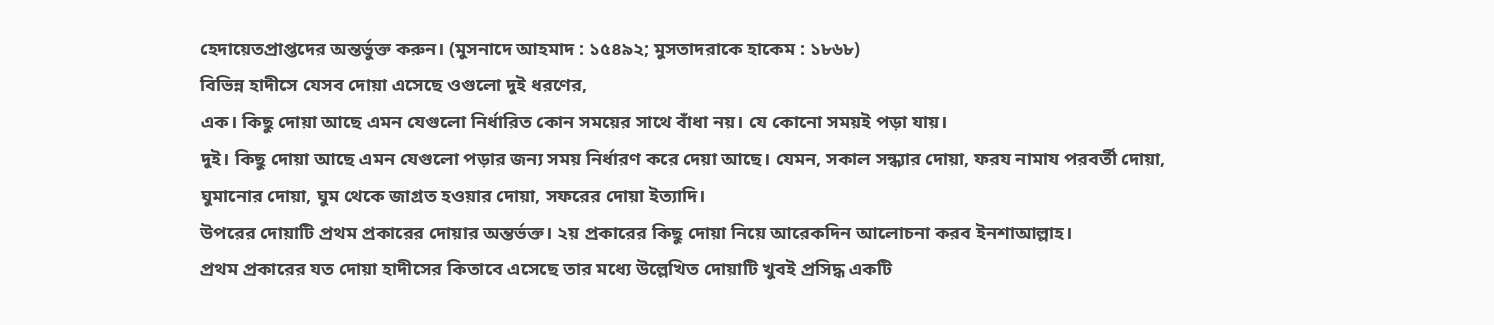হেদায়েতপ্রাপ্তদের অন্তর্ভুক্ত করুন। (মুসনাদে আহমাদ : ১৫৪৯২; মুসতাদরাকে হাকেম : ১৮৬৮)
বিভিন্ন হাদীসে যেসব দোয়া এসেছে ওগুলো দুই ধরণের,
এক। কিছু দোয়া আছে এমন যেগুলো নির্ধারিত কোন সময়ের সাথে বাঁধা নয়। যে কোনো সময়ই পড়া যায়।
দুই। কিছু দোয়া আছে এমন যেগুলো পড়ার জন্য সময় নির্ধারণ করে দেয়া আছে। যেমন, সকাল সন্ধ্যার দোয়া, ফরয নামায পরবর্তী দোয়া, ঘুমানোর দোয়া, ঘুম থেকে জাগ্রত হওয়ার দোয়া, সফরের দোয়া ইত্যাদি।
উপরের দোয়াটি প্রথম প্রকারের দোয়ার অন্তর্ভক্ত। ২য় প্রকারের কিছু দোয়া নিয়ে আরেকদিন আলোচনা করব ইনশাআল্লাহ।
প্রথম প্রকারের যত দোয়া হাদীসের কিতাবে এসেছে তার মধ্যে উল্লেখিত দোয়াটি খুবই প্রসিদ্ধ একটি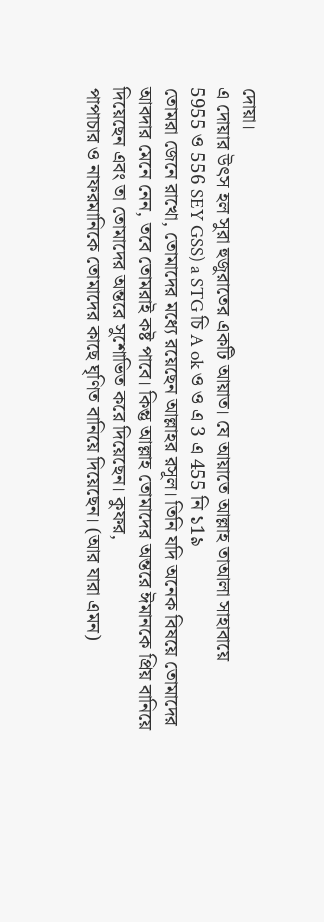দোয়া।
এ দোয়ার উৎস হল সুরা হুজুরাতের একটি আয়াত। যে আয়াতে আল্লাহ তাআলা সাহাবায়ে
5955 ও 556 SEY GSS) a STG চি A ok ও ও এ 3 এ 455 নি ১1৯
তোমরা জেনে রাখো, তোমাদের মধ্যে রয়েছেন আল্লাহর রসূল। তিনি যদি অনেক বিষয়ে তোমাদের আবদার মেনে নেন, তবে তোমরাই কষ্ট পাবে। কিন্তু আল্লাহ তোমাদের অন্তরে ঈমানকে প্রিয় বানিয়ে দিয়েছেন এবং তা তোমাদের অন্তরে সুশোভিত করে দিয়েছেন। কুফর,
পাপাচার ও নাফরমানিকে তোমাদের কাছে ঘৃণিত বানিয়ে দিয়েছেন। (আর যারা এমন)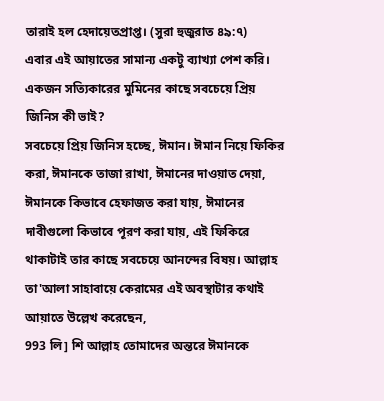তারাই হল হেদায়েতপ্রাপ্ত। (সুরা হুজুরাত ৪৯:৭)
এবার এই আয়াতের সামান্য একটু ব্যাখ্যা পেশ করি। একজন সত্যিকারের মুমিনের কাছে সবচেয়ে প্রিয় জিনিস কী ভাই?
সবচেয়ে প্রিয় জিনিস হচ্ছে, ঈমান। ঈমান নিয়ে ফিকির করা, ঈমানকে তাজা রাখা, ঈমানের দাওয়াত দেয়া, ঈমানকে কিভাবে হেফাজত করা যায়, ঈমানের দাবীগুলো কিভাবে পূরণ করা যায়, এই ফিকিরে থাকাটাই তার কাছে সবচেয়ে আনন্দের বিষয়। আল্লাহ তা'আলা সাহাবায়ে কেরামের এই অবস্থাটার কথাই আয়াতে উল্লেখ করেছেন,
993 লি] শি আল্লাহ তোমাদের অন্তরে ঈমানকে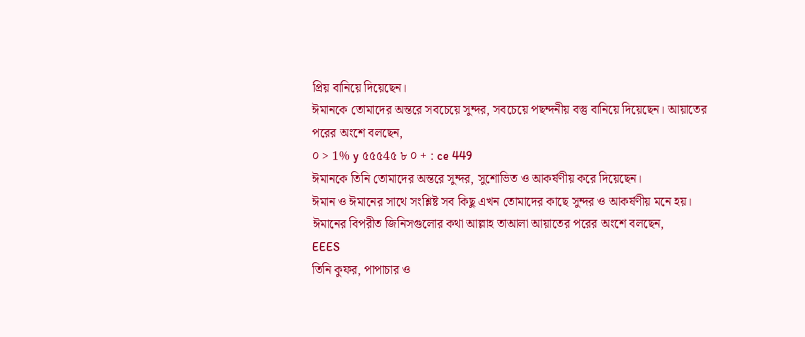প্রিয় বানিয়ে দিয়েছেন।
ঈমানকে তোমাদের অন্তরে সবচেয়ে সুন্দর, সবচেয়ে পছন্দনীয় বস্তু বানিয়ে দিয়েছেন। আয়াতের পরের অংশে বলছেন,
০ > 1% y ৫৫৫4৫ ৮ ০ + : ce 449
ঈমানকে তিনি তোমাদের অন্তরে সুন্দর, সুশোভিত ও আকর্ষণীয় করে দিয়েছেন।
ঈমান ও ঈমানের সাথে সংশ্লিষ্ট সব কিছু এখন তোমাদের কাছে সুন্দর ও আকর্ষণীয় মনে হয়। ঈমানের বিপরীত জিনিসগুলোর কথা আল্লাহ তাআলা আয়াতের পরের অংশে বলছেন,
EEES
তিনি কুফর, পাপাচার ও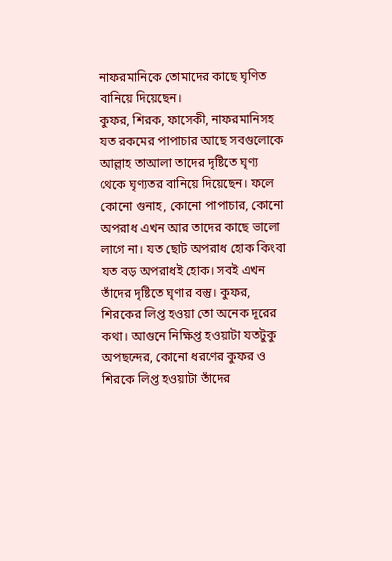নাফরমানিকে তোমাদের কাছে ঘৃণিত বানিয়ে দিয়েছেন।
কুফর, শিরক, ফাসেকী, নাফরমানিসহ যত রকমের পাপাচার আছে সবগুলোকে আল্লাহ তাআলা তাদের দৃষ্টিতে ঘৃণ্য থেকে ঘৃণ্যতর বানিয়ে দিয়েছেন। ফলে কোনো গুনাহ, কোনো পাপাচার, কোনো অপরাধ এখন আর তাদের কাছে ভালো লাগে না। যত ছোট অপরাধ হোক কিংবা যত বড় অপরাধই হোক। সবই এখন তাঁদের দৃষ্টিতে ঘৃণার বস্তু। কুফর, শিরকের লিপ্ত হওয়া তো অনেক দূরের কথা। আগুনে নিক্ষিপ্ত হওয়াটা যতটুকু অপছন্দের, কোনো ধরণের কুফর ও শিরকে লিপ্ত হওয়াটা তাঁদের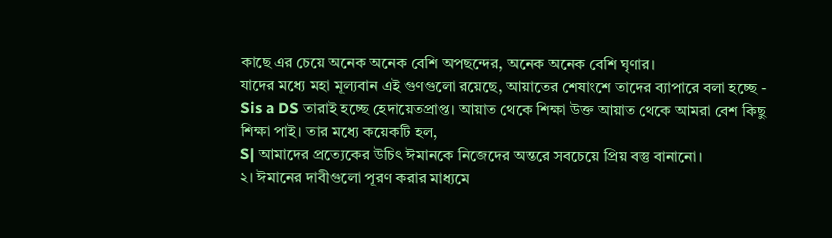কাছে এর চেয়ে অনেক অনেক বেশি অপছন্দের, অনেক অনেক বেশি ঘৃণার।
যাদের মধ্যে মহা মূল্যবান এই গুণগুলো রয়েছে, আয়াতের শেষাংশে তাদের ব্যাপারে বলা হচ্ছে -
Sis a DS তারাই হচ্ছে হেদায়েতপ্রাপ্ত। আয়াত থেকে শিক্ষা উক্ত আয়াত থেকে আমরা বেশ কিছু শিক্ষা পাই। তার মধ্যে কয়েকটি হল,
S| আমাদের প্রত্যেকের উচিৎ ঈমানকে নিজেদের অন্তরে সবচেয়ে প্রিয় বস্তু বানানো।
২। ঈমানের দাবীগুলো পূরণ করার মাধ্যমে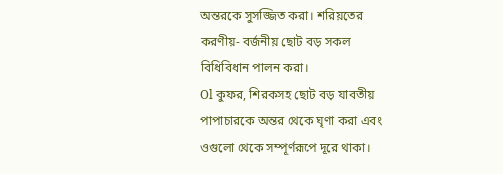অন্তরকে সুসজ্জিত করা। শরিয়তের করণীয়- বর্জনীয় ছোট বড় সকল বিধিবিধান পালন করা।
Ol কুফর, শিরকসহ ছোট বড় যাবতীয় পাপাচারকে অন্তর থেকে ঘৃণা করা এবং ওগুলো থেকে সম্পূর্ণরূপে দূরে থাকা।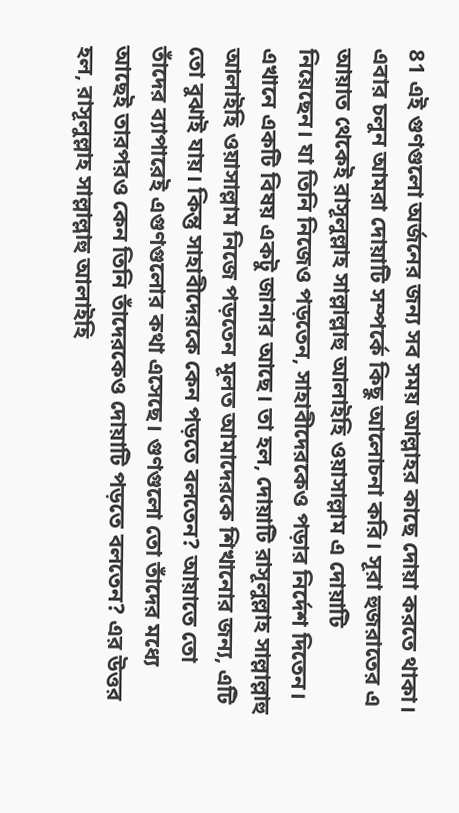81 এই গুণগুলো অর্জনের জন্য সব সময় আল্লাহর কাছে দোয়া করতে থাকা।
এবার চলুন আমরা দোয়াটি সম্পর্কে কিছু আলোচনা করি। সূরা হুজরাতের এ আয়াত থেকেই রাসূলুল্লাহ সাল্লাল্লাহু আলাইহি ওয়াসাল্লাম এ দোয়াটি নিয়েছেন। যা তিনি নিজেও পড়তেন, সাহাবীদেরকেও পড়ার নির্দেশ দিতেন।
এখানে একটি বিষয় একটু জানার আছে। তা হল, দোয়াটি রাসূলুল্লাহ সাল্লাল্লাহু আলাইহি ওয়াসাল্লাম নিজে পড়তেন মূলত আমাদেরকে শিখানোর জন্য, এটি তো বুঝাই যায়। কিন্তু সাহাবীদেরকে কেন পড়তে বলতেন? আয়াতে তো তাঁদের ব্যাপারেই এগুণগুলোর কথা এসেছে। গুণগুলো তো তাঁদের মধ্যে আছেই তারপরও কেন তিনি তাঁদেরকেও দোয়াটি পড়তে বলতেন? এর উত্তর হল, রাসূলুল্লাহ সাল্লাল্লাহু আলাইহি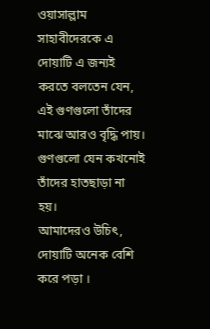ওয়াসাল্লাম সাহাবীদেরকে এ
দোয়াটি এ জন্যই করতে বলতেন যেন, এই গুণগুলো তাঁদের মাঝে আরও বৃদ্ধি পায়। গুণগুলো যেন কখনোই তাঁদের হাতছাড়া না হয়।
আমাদেরও উচিৎ, দোয়াটি অনেক বেশি করে পড়া ।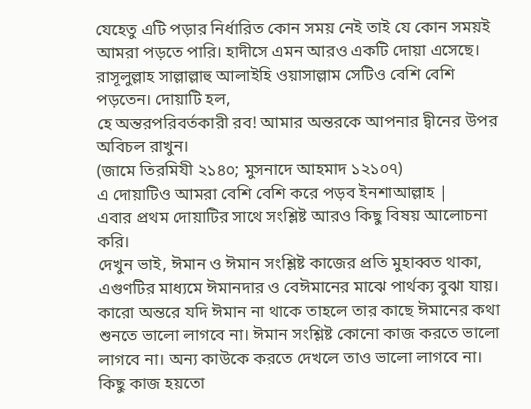যেহেতু এটি পড়ার নির্ধারিত কোন সময় নেই তাই যে কোন সময়ই আমরা পড়তে পারি। হাদীসে এমন আরও একটি দোয়া এসেছে। রাসূলুল্লাহ সাল্লাল্লাহু আলাইহি ওয়াসাল্লাম সেটিও বেশি বেশি পড়তেন। দোয়াটি হল,
হে অন্তরপরিবর্তকারী রব! আমার অন্তরকে আপনার দ্বীনের উপর অবিচল রাখুন।
(জামে তিরমিযী ২১৪০; মুসনাদে আহমাদ ১২১০৭)
এ দোয়াটিও আমরা বেশি বেশি করে পড়ব ইনশাআল্লাহ |
এবার প্রথম দোয়াটির সাথে সংশ্লিষ্ট আরও কিছু বিষয় আলোচনা করি।
দেখুন ভাই, ঈমান ও ঈমান সংশ্লিষ্ট কাজের প্রতি মুহাব্বত থাকা, এগুণটির মাধ্যমে ঈমানদার ও বেঈমানের মাঝে পার্থক্য বুঝা যায়। কারো অন্তরে যদি ঈমান না থাকে তাহলে তার কাছে ঈমানের কথা শুনতে ভালো লাগবে না। ঈমান সংশ্লিষ্ট কোনো কাজ করতে ভালো লাগবে না। অন্য কাউকে করতে দেখলে তাও ভালো লাগবে না। কিছু কাজ হয়তো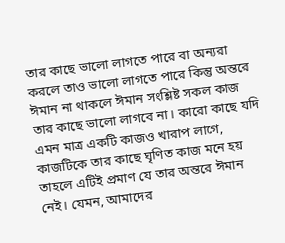তার কাছে ভালো লাগতে পারে বা অন্যরা করলে তাও ভালো লাগতে পারে কিন্তু অন্তরে ঈমান না থাকলে ঈমান সংশ্লিষ্ট সকল কাজ তার কাছে ভালো লাগবে না। কারো কাছে যদি এমন মাত্র একটি কাজও খারাপ লাগে, কাজটিকে তার কাছে ঘৃণিত কাজ মনে হয় তাহলে এটিই প্রমাণ যে তার অন্তরে ঈমান নেই। যেমন, আমাদের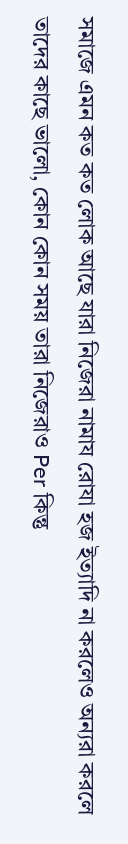সমাজে এমন কত কত লোক আছে যারা নিজেরা নামায রোযা হজ ইত্যাদি না করলেও অন্যরা করলে তাদের কাছে ভালো, কোন কোন সময় তারা নিজেরাও Per কিন্তু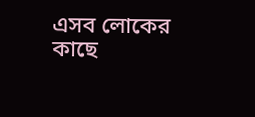এসব লোকের কাছে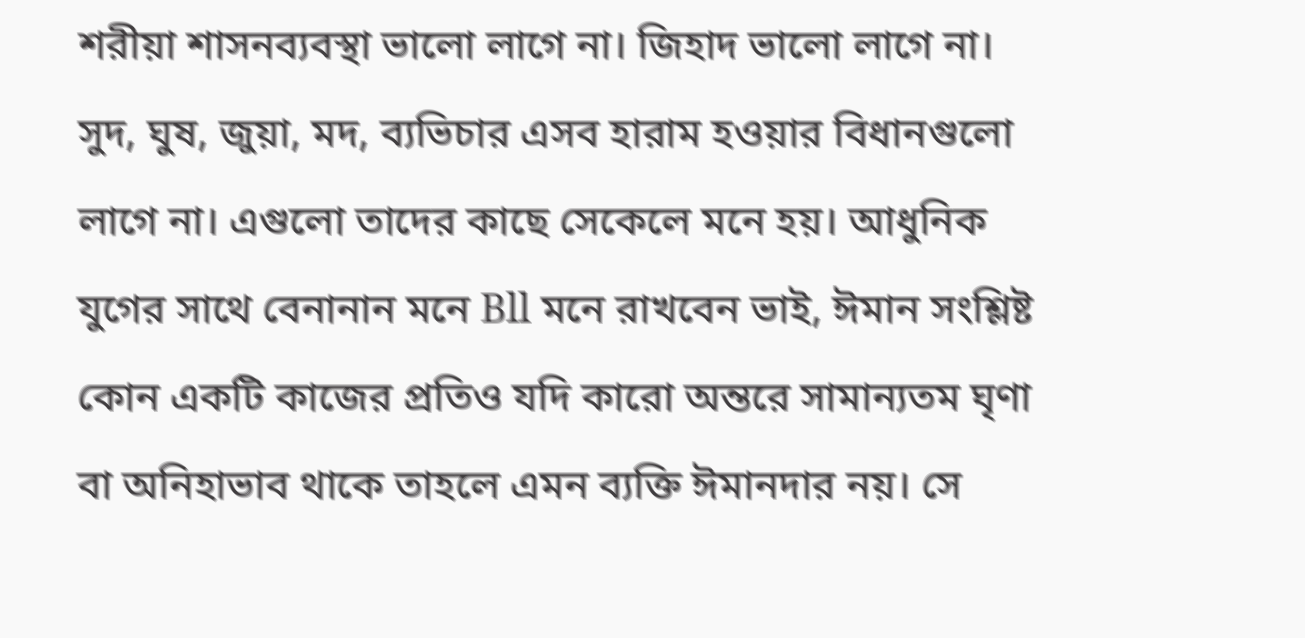শরীয়া শাসনব্যবস্থা ভালো লাগে না। জিহাদ ভালো লাগে না। সুদ, ঘুষ, জুয়া, মদ, ব্যভিচার এসব হারাম হওয়ার বিধানগুলো লাগে না। এগুলো তাদের কাছে সেকেলে মনে হয়। আধুনিক যুগের সাথে বেনানান মনে Bll মনে রাখবেন ভাই, ঈমান সংশ্লিষ্ট কোন একটি কাজের প্রতিও যদি কারো অন্তরে সামান্যতম ঘৃণা বা অনিহাভাব থাকে তাহলে এমন ব্যক্তি ঈমানদার নয়। সে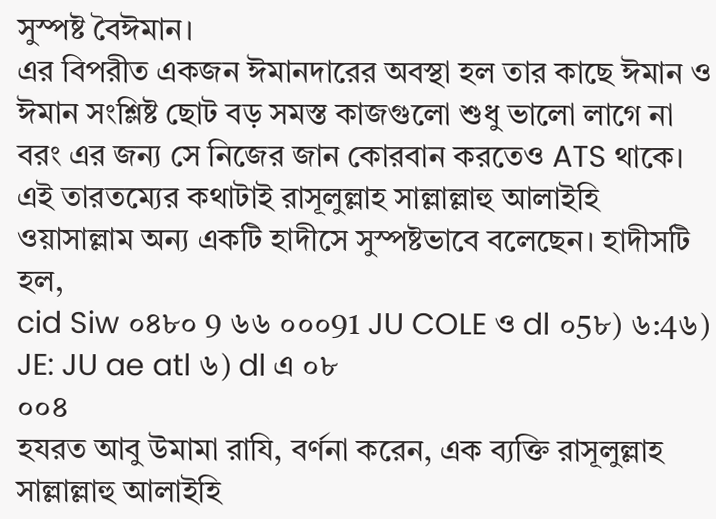সুস্পষ্ট বৈঈমান।
এর বিপরীত একজন ঈমানদারের অবস্থা হল তার কাছে ঈমান ও ঈমান সংশ্লিষ্ট ছোট বড় সমস্ত কাজগুলো শুধু ভালো লাগে না বরং এর জন্য সে নিজের জান কোরবান করতেও ATS থাকে।
এই তারতম্যের কথাটাই রাসূলুল্লাহ সাল্লাল্লাহু আলাইহি ওয়াসাল্লাম অন্য একটি হাদীসে সুস্পষ্টভাবে বলেছেন। হাদীসটি হল,
cid Siw ০৪৮০ 9 ৬৬ ০০০91 JU COLE ও dl ০5৮) ৬:4৬) JE: JU ae atl ৬) dl এ ০৮
০০৪
হযরত আবু উমামা রাযি, বর্ণনা করেন, এক ব্যক্তি রাসূলুল্লাহ সাল্লাল্লাহু আলাইহি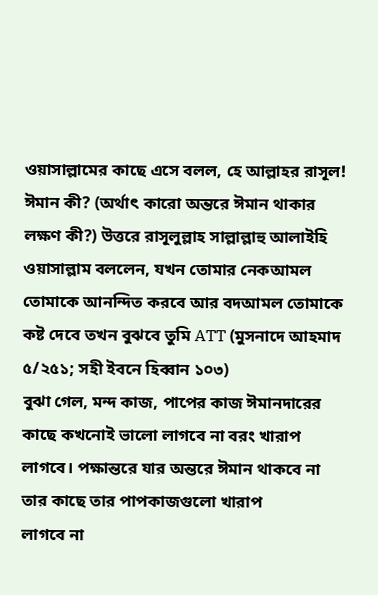ওয়াসাল্লামের কাছে এসে বলল, হে আল্লাহর রাসূল! ঈমান কী? (অর্থাৎ কারো অন্তরে ঈমান থাকার লক্ষণ কী?) উত্তরে রাসূলুল্লাহ সাল্লাল্লাহু আলাইহি ওয়াসাল্লাম বললেন, যখন তোমার নেকআমল তোমাকে আনন্দিত করবে আর বদআমল তোমাকে কষ্ট দেবে তখন বুঝবে তুমি ATT (মুসনাদে আহমাদ ৫/২৫১; সহী ইবনে হিব্বান ১০৩)
বুঝা গেল, মন্দ কাজ, পাপের কাজ ঈমানদারের কাছে কখনোই ভালো লাগবে না বরং খারাপ লাগবে। পক্ষান্তরে যার অন্তরে ঈমান থাকবে না তার কাছে তার পাপকাজগুলো খারাপ
লাগবে না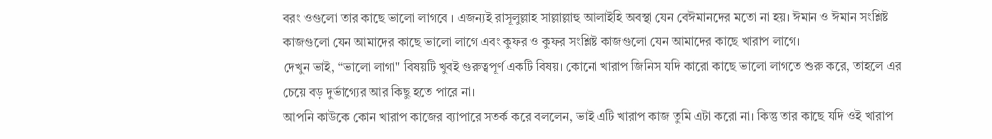বরং ওগুলো তার কাছে ভালো লাগবে । এজন্যই রাসূলুল্লাহ সাল্লাল্লাহু আলাইহি অবস্থা যেন বেঈমানদের মতো না হয়। ঈমান ও ঈমান সংশ্লিষ্ট কাজগুলো যেন আমাদের কাছে ভালো লাগে এবং কুফর ও কুফর সংশ্লিষ্ট কাজগুলো যেন আমাদের কাছে খারাপ লাগে।
দেখুন ভাই, “ভালো লাগা" বিষয়টি খুবই গুরুত্বপূর্ণ একটি বিষয়। কোনো খারাপ জিনিস যদি কারো কাছে ভালো লাগতে শুরু করে, তাহলে এর চেয়ে বড় দুর্ভাগ্যের আর কিছু হতে পারে না।
আপনি কাউকে কোন খারাপ কাজের ব্যাপারে সতর্ক করে বললেন, ভাই এটি খারাপ কাজ তুমি এটা করো না। কিন্তু তার কাছে যদি ওই খারাপ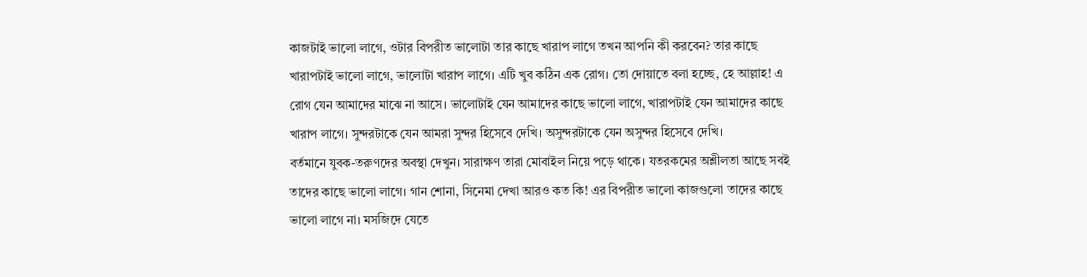কাজটাই ভালো লাগে, ওটার বিপরীত ভালোটা তার কাছে খারাপ লাগে তখন আপনি কী করবেন? তার কাছে খারাপটাই ভালো লাগে, ভালোটা খারাপ লাগে। এটি খুব কঠিন এক রোগ। তো দোয়াতে বলা হচ্ছে, হে আল্লাহ! এ রোগ যেন আমাদের মাঝে না আসে। ভালোটাই যেন আমাদের কাছে ভালো লাগে, খারাপটাই যেন আমাদের কাছে খারাপ লাগে। সুন্দরটাকে যেন আমরা সুন্দর হিসেবে দেখি। অসুন্দরটাকে যেন অসুন্দর হিসেবে দেখি।
বর্তমানে যুবক-তরুণদের অবস্থা দেখুন। সারাক্ষণ তারা মোবাইল নিয়ে পড়ে থাকে। যতরকমের অশ্লীলতা আছে সবই তাদের কাছে ভালো লাগে। গান শোনা, সিনেমা দেখা আরও কত কি! এর বিপরীত ভালো কাজগুলো তাদের কাছে ভালো লাগে না। মসজিদে যেতে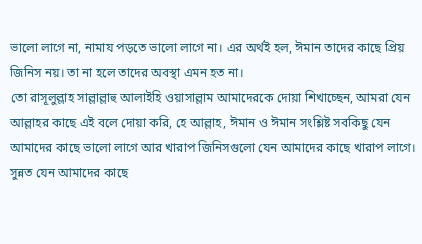ভালো লাগে না, নামায পড়তে ভালো লাগে না। এর অর্থই হল, ঈমান তাদের কাছে প্রিয় জিনিস নয়। তা না হলে তাদের অবস্থা এমন হত না।
তো রাসূলুল্লাহ সাল্লাল্লাহু আলাইহি ওয়াসাল্লাম আমাদেরকে দোয়া শিখাচ্ছেন, আমরা যেন আল্লাহর কাছে এই বলে দোয়া করি, হে আল্লাহ, ঈমান ও ঈমান সংশ্লিষ্ট সবকিছু যেন আমাদের কাছে ভালো লাগে আর খারাপ জিনিসগুলো যেন আমাদের কাছে খারাপ লাগে। সুন্নত যেন আমাদের কাছে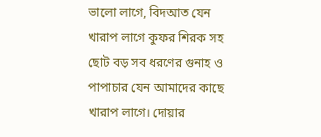ভালো লাগে, বিদআত যেন খারাপ লাগে কুফর শিরক সহ ছোট বড় সব ধরণের গুনাহ ও পাপাচার যেন আমাদের কাছে খারাপ লাগে। দোয়ার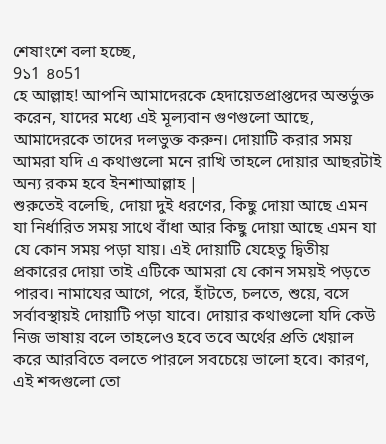শেষাংশে বলা হচ্ছে,
9১1 ৪০51
হে আল্লাহ! আপনি আমাদেরকে হেদায়েতপ্রাপ্তদের অন্তর্ভুক্ত করেন, যাদের মধ্যে এই মূল্যবান গুণগুলো আছে, আমাদেরকে তাদের দলভুক্ত করুন। দোয়াটি করার সময় আমরা যদি এ কথাগুলো মনে রাখি তাহলে দোয়ার আছরটাই অন্য রকম হবে ইনশাআল্লাহ |
শুরুতেই বলেছি, দোয়া দুই ধরণের, কিছু দোয়া আছে এমন যা নির্ধারিত সময় সাথে বাঁধা আর কিছু দোয়া আছে এমন যা যে কোন সময় পড়া যায়। এই দোয়াটি যেহেতু দ্বিতীয় প্রকারের দোয়া তাই এটিকে আমরা যে কোন সময়ই পড়তে পারব। নামাযের আগে, পরে, হাঁটতে, চলতে, শুয়ে, বসে সর্বাবস্থায়ই দোয়াটি পড়া যাবে। দোয়ার কথাগুলো যদি কেউ নিজ ভাষায় বলে তাহলেও হবে তবে অর্থের প্রতি খেয়াল করে আরবিতে বলতে পারলে সবচেয়ে ভালো হবে। কারণ, এই শব্দগুলো তো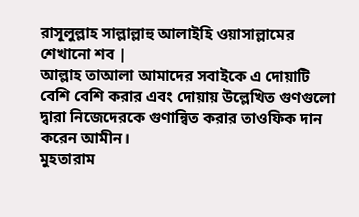রাসূলুল্লাহ সাল্লাল্লাহু আলাইহি ওয়াসাল্লামের শেখানো শব |
আল্লাহ তাআলা আমাদের সবাইকে এ দোয়াটি বেশি বেশি করার এবং দোয়ায় উল্লেখিত গুণগুলো দ্বারা নিজেদেরকে গুণান্বিত করার তাওফিক দান করেন আমীন।
মুহতারাম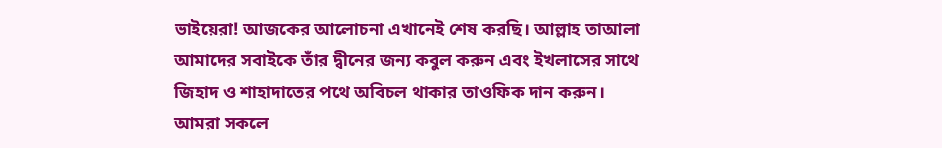ভাইয়েরা! আজকের আলোচনা এখানেই শেষ করছি। আল্লাহ তাআলা আমাদের সবাইকে তাঁর দ্বীনের জন্য কবুল করুন এবং ইখলাসের সাথে জিহাদ ও শাহাদাতের পথে অবিচল থাকার তাওফিক দান করুন।
আমরা সকলে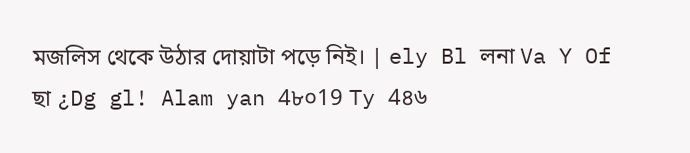মজলিস থেকে উঠার দোয়াটা পড়ে নিই। | ely Bl লনা Va Y Of ছা ¿Dg gl! Alam yan 4৮০19 Ty 4৪৬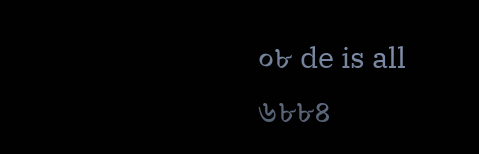০৮ de is all ৬৮৮৪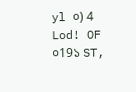yl ০) 4 Lod! OF ০19১ ST,